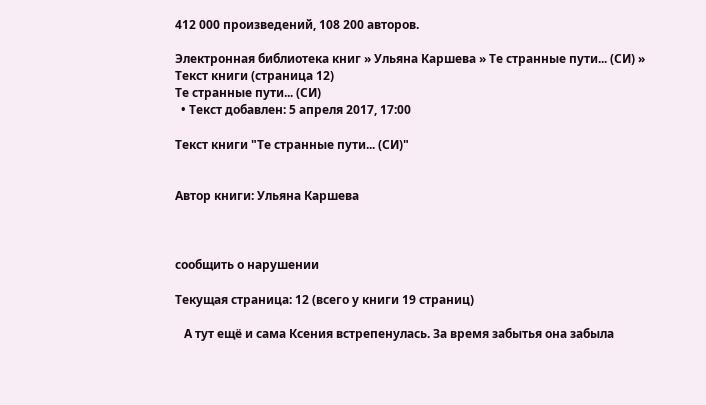412 000 произведений, 108 200 авторов.

Электронная библиотека книг » Ульяна Каршева » Те странные пути... (СИ) » Текст книги (страница 12)
Те странные пути... (СИ)
  • Текст добавлен: 5 апреля 2017, 17:00

Текст книги "Те странные пути... (СИ)"


Автор книги: Ульяна Каршева



сообщить о нарушении

Текущая страница: 12 (всего у книги 19 страниц)

   А тут ещё и сама Ксения встрепенулась. За время забытья она забыла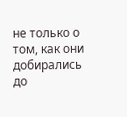не только о том, как они добирались до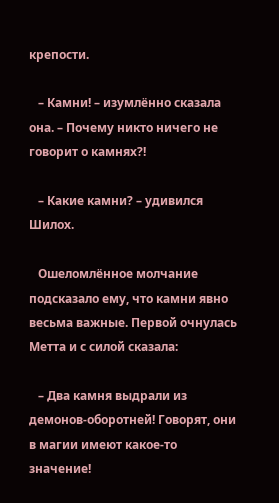крепости.

   – Камни! – изумлённо сказала она. – Почему никто ничего не говорит о камнях?!

   – Какие камни? – удивился Шилох.

   Ошеломлённое молчание подсказало ему, что камни явно весьма важные. Первой очнулась Метта и с силой сказала:

   – Два камня выдрали из демонов-оборотней! Говорят, они в магии имеют какое-то значение!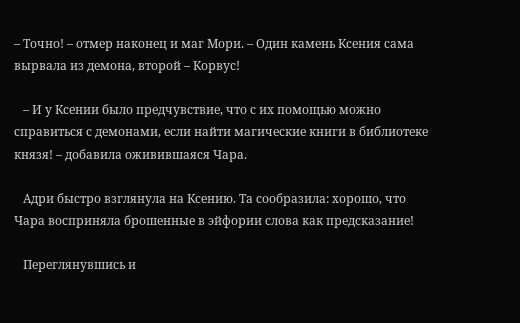– Точно! – отмер наконец и маг Мори. – Один камень Ксения сама вырвала из демона, второй – Корвус!

   – И у Ксении было предчувствие, что с их помощью можно справиться с демонами, если найти магические книги в библиотеке князя! – добавила оживившаяся Чара.

   Адри быстро взглянула на Ксению. Та сообразила: хорошо, что Чара восприняла брошенные в эйфории слова как предсказание!

   Переглянувшись и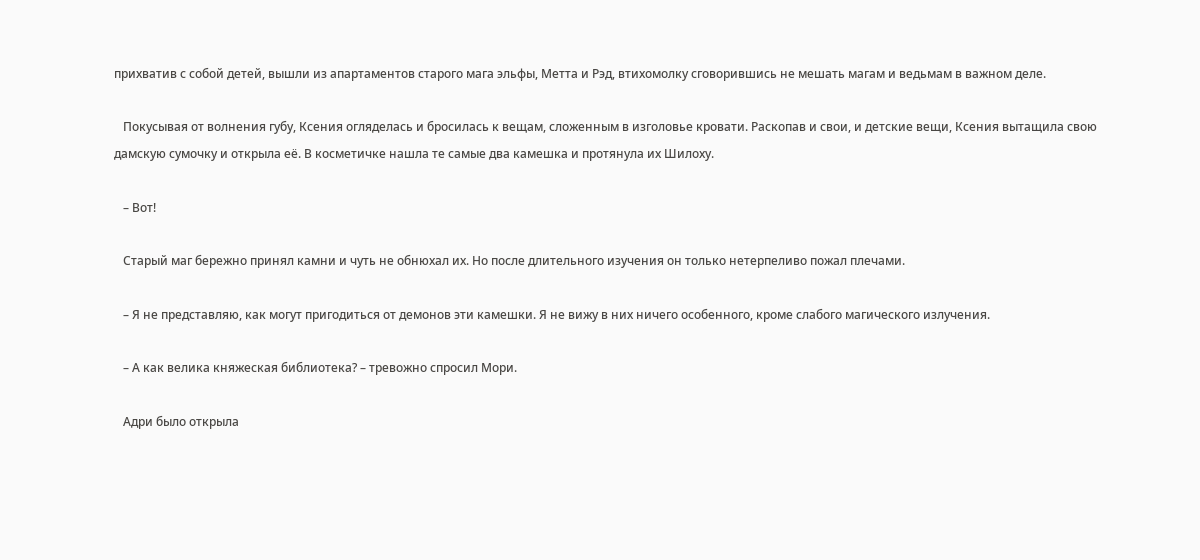прихватив с собой детей, вышли из апартаментов старого мага эльфы, Метта и Рэд, втихомолку сговорившись не мешать магам и ведьмам в важном деле.

   Покусывая от волнения губу, Ксения огляделась и бросилась к вещам, сложенным в изголовье кровати. Раскопав и свои, и детские вещи, Ксения вытащила свою дамскую сумочку и открыла её. В косметичке нашла те самые два камешка и протянула их Шилоху.

   – Вот!

   Старый маг бережно принял камни и чуть не обнюхал их. Но после длительного изучения он только нетерпеливо пожал плечами.

   – Я не представляю, как могут пригодиться от демонов эти камешки. Я не вижу в них ничего особенного, кроме слабого магического излучения.

   – А как велика княжеская библиотека? – тревожно спросил Мори.

   Адри было открыла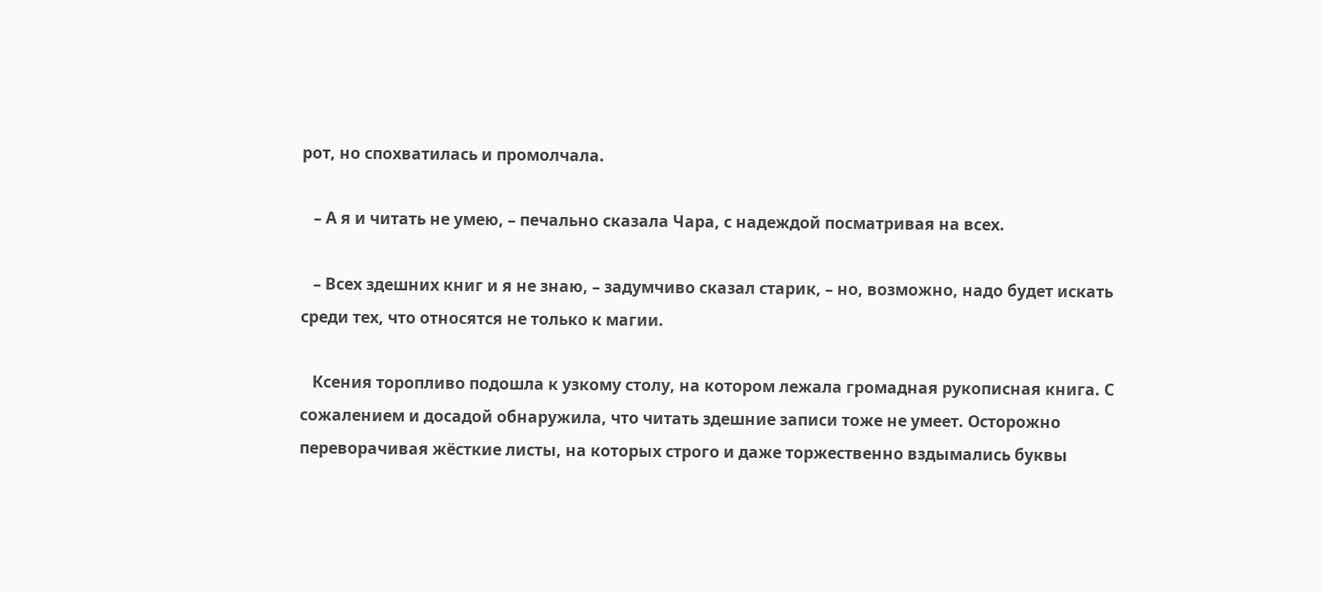рот, но спохватилась и промолчала.

   – А я и читать не умею, – печально сказала Чара, с надеждой посматривая на всех.

   – Всех здешних книг и я не знаю, – задумчиво сказал старик, – но, возможно, надо будет искать среди тех, что относятся не только к магии.

   Ксения торопливо подошла к узкому столу, на котором лежала громадная рукописная книга. С сожалением и досадой обнаружила, что читать здешние записи тоже не умеет. Осторожно переворачивая жёсткие листы, на которых строго и даже торжественно вздымались буквы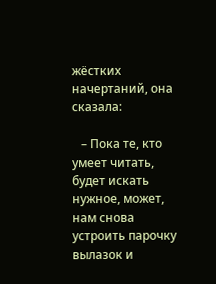жёстких начертаний, она сказала:

   – Пока те, кто умеет читать, будет искать нужное, может, нам снова устроить парочку вылазок и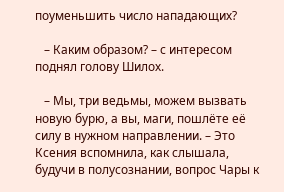поуменьшить число нападающих?

   – Каким образом? – с интересом поднял голову Шилох.

   – Мы, три ведьмы, можем вызвать новую бурю, а вы, маги, пошлёте её силу в нужном направлении. – Это Ксения вспомнила, как слышала, будучи в полусознании, вопрос Чары к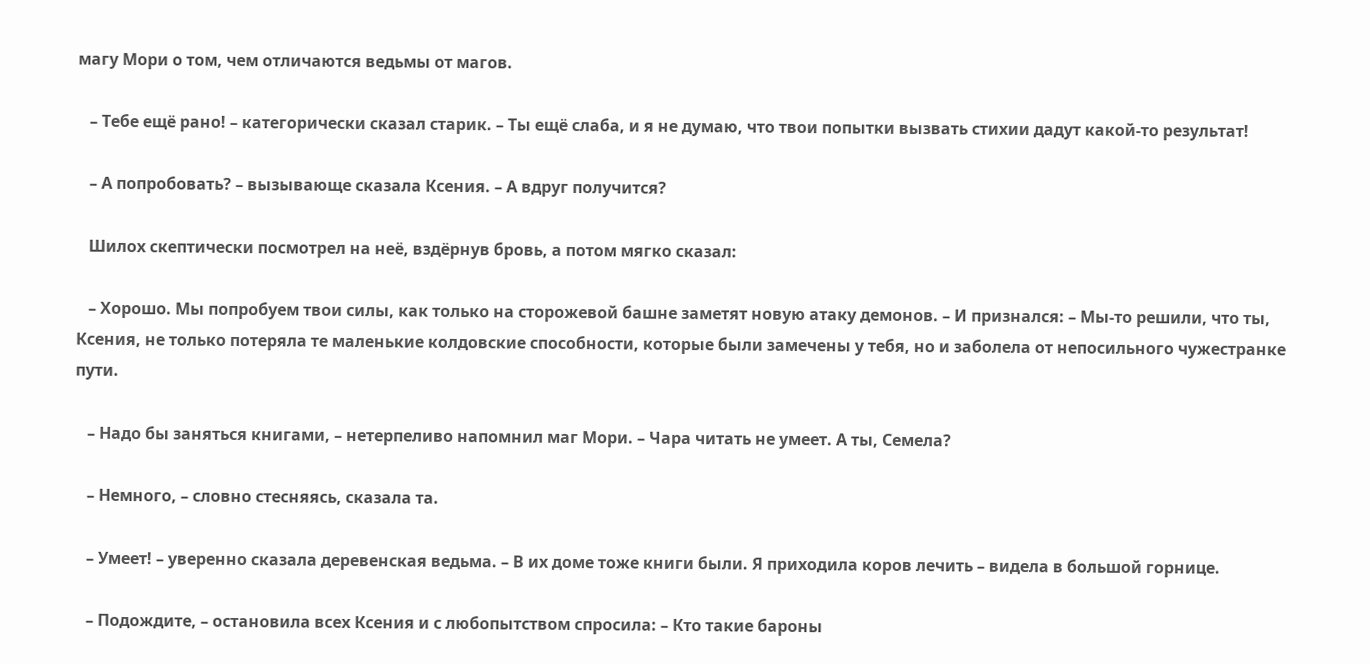магу Мори о том, чем отличаются ведьмы от магов.

   – Тебе ещё рано! – категорически сказал старик. – Ты ещё слаба, и я не думаю, что твои попытки вызвать стихии дадут какой-то результат!

   – А попробовать? – вызывающе сказала Ксения. – А вдруг получится?

   Шилох скептически посмотрел на неё, вздёрнув бровь, а потом мягко сказал:

   – Хорошо. Мы попробуем твои силы, как только на сторожевой башне заметят новую атаку демонов. – И признался: – Мы-то решили, что ты, Ксения, не только потеряла те маленькие колдовские способности, которые были замечены у тебя, но и заболела от непосильного чужестранке пути.

   – Надо бы заняться книгами, – нетерпеливо напомнил маг Мори. – Чара читать не умеет. А ты, Семела?

   – Немного, – словно стесняясь, сказала та.

   – Умеет! – уверенно сказала деревенская ведьма. – В их доме тоже книги были. Я приходила коров лечить – видела в большой горнице.

   – Подождите, – остановила всех Ксения и с любопытством спросила: – Кто такие бароны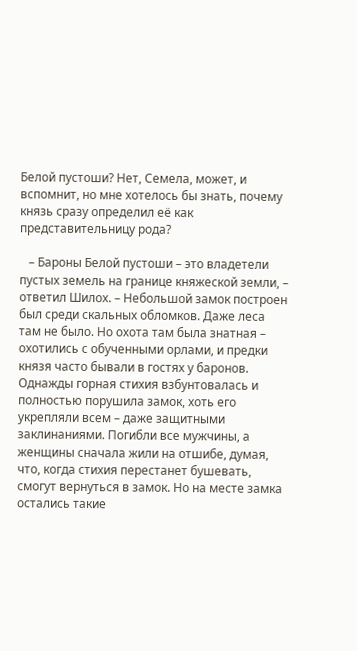Белой пустоши? Нет, Семела, может, и вспомнит, но мне хотелось бы знать, почему князь сразу определил её как представительницу рода?

   – Бароны Белой пустоши – это владетели пустых земель на границе княжеской земли, – ответил Шилох. – Небольшой замок построен был среди скальных обломков. Даже леса там не было. Но охота там была знатная – охотились с обученными орлами, и предки князя часто бывали в гостях у баронов. Однажды горная стихия взбунтовалась и полностью порушила замок, хоть его укрепляли всем – даже защитными заклинаниями. Погибли все мужчины, а женщины сначала жили на отшибе, думая, что, когда стихия перестанет бушевать, смогут вернуться в замок. Но на месте замка остались такие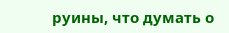руины, что думать о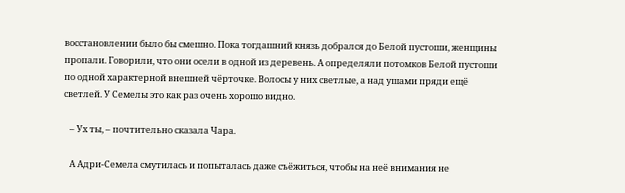восстановлении было бы смешно. Пока тогдашний князь добрался до Белой пустоши, женщины пропали. Говорили, что они осели в одной из деревень. А определяли потомков Белой пустоши по одной характерной внешней чёрточке. Волосы у них светлые, а над ушами пряди ещё светлей. У Семелы это как раз очень хорошо видно.

   – Ух ты, – почтительно сказала Чара.

   А Адри-Семела смутилась и попыталась даже съёжиться, чтобы на неё внимания не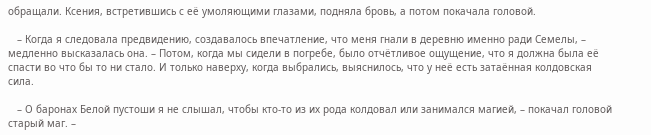обращали. Ксения, встретившись с её умоляющими глазами, подняла бровь, а потом покачала головой.

   – Когда я следовала предвидению, создавалось впечатление, что меня гнали в деревню именно ради Семелы, – медленно высказалась она. – Потом, когда мы сидели в погребе, было отчётливое ощущение, что я должна была её спасти во что бы то ни стало. И только наверху, когда выбрались, выяснилось, что у неё есть затаённая колдовская сила.

   – О баронах Белой пустоши я не слышал, чтобы кто-то из их рода колдовал или занимался магией, – покачал головой старый маг. –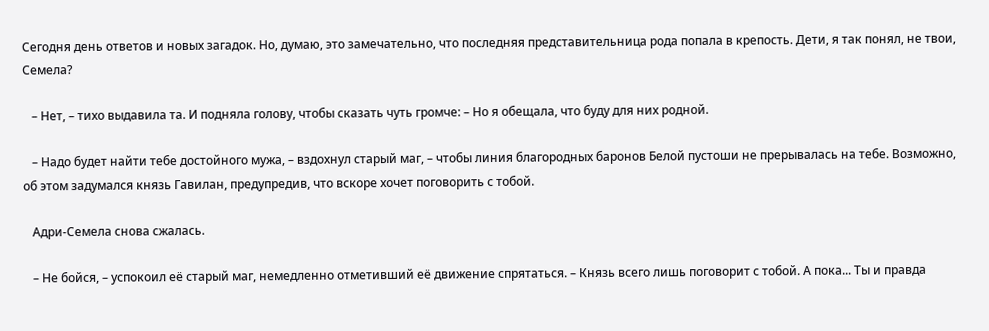Сегодня день ответов и новых загадок. Но, думаю, это замечательно, что последняя представительница рода попала в крепость. Дети, я так понял, не твои, Семела?

   – Нет, – тихо выдавила та. И подняла голову, чтобы сказать чуть громче: – Но я обещала, что буду для них родной.

   – Надо будет найти тебе достойного мужа, – вздохнул старый маг, – чтобы линия благородных баронов Белой пустоши не прерывалась на тебе. Возможно, об этом задумался князь Гавилан, предупредив, что вскоре хочет поговорить с тобой.

   Адри-Семела снова сжалась.

   – Не бойся, – успокоил её старый маг, немедленно отметивший её движение спрятаться. – Князь всего лишь поговорит с тобой. А пока... Ты и правда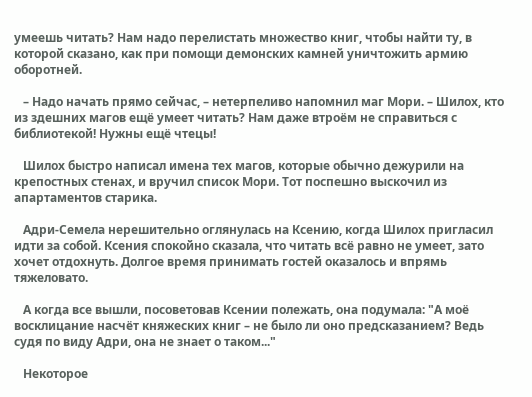умеешь читать? Нам надо перелистать множество книг, чтобы найти ту, в которой сказано, как при помощи демонских камней уничтожить армию оборотней.

   – Надо начать прямо сейчас, – нетерпеливо напомнил маг Мори. – Шилох, кто из здешних магов ещё умеет читать? Нам даже втроём не справиться с библиотекой! Нужны ещё чтецы!

   Шилох быстро написал имена тех магов, которые обычно дежурили на крепостных стенах, и вручил список Мори. Тот поспешно выскочил из апартаментов старика.

   Адри-Семела нерешительно оглянулась на Ксению, когда Шилох пригласил идти за собой. Ксения спокойно сказала, что читать всё равно не умеет, зато хочет отдохнуть. Долгое время принимать гостей оказалось и впрямь тяжеловато.

   А когда все вышли, посоветовав Ксении полежать, она подумала: "А моё восклицание насчёт княжеских книг – не было ли оно предсказанием? Ведь судя по виду Адри, она не знает о таком..."

   Некоторое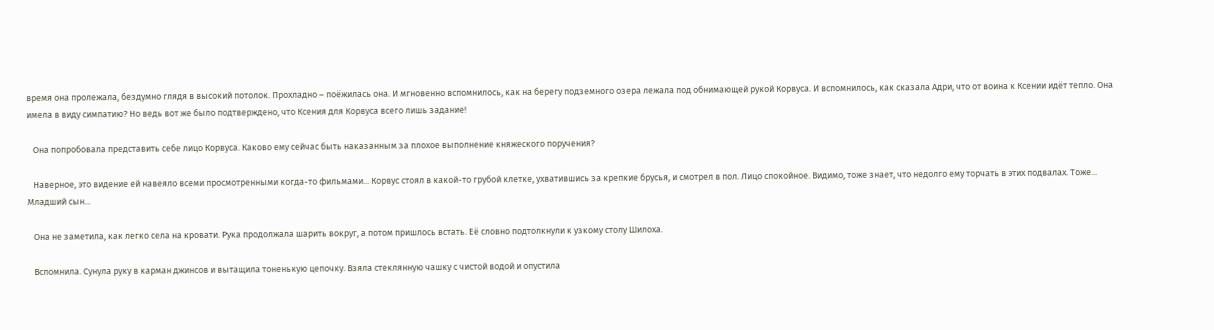время она пролежала, бездумно глядя в высокий потолок. Прохладно – поёжилась она. И мгновенно вспомнилось, как на берегу подземного озера лежала под обнимающей рукой Корвуса. И вспомнилось, как сказала Адри, что от воина к Ксении идёт тепло. Она имела в виду симпатию? Но ведь вот же было подтверждено, что Ксения для Корвуса всего лишь задание!

   Она попробовала представить себе лицо Корвуса. Каково ему сейчас быть наказанным за плохое выполнение княжеского поручения?

   Наверное, это видение ей навеяло всеми просмотренными когда-то фильмами... Корвус стоял в какой-то грубой клетке, ухватившись за крепкие брусья, и смотрел в пол. Лицо спокойное. Видимо, тоже знает, что недолго ему торчать в этих подвалах. Тоже... Младший сын...

   Она не заметила, как легко села на кровати. Рука продолжала шарить вокруг, а потом пришлось встать. Её словно подтолкнули к узкому столу Шилоха.

   Вспомнила. Сунула руку в карман джинсов и вытащила тоненькую цепочку. Взяла стеклянную чашку с чистой водой и опустила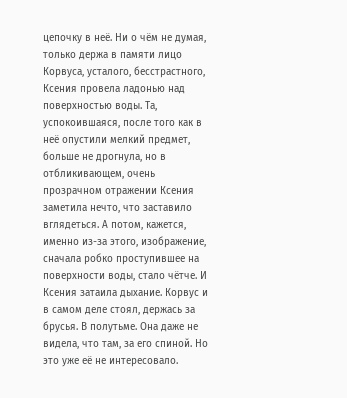цепочку в неё. Ни о чём не думая, только держа в памяти лицо Корвуса, усталого, бесстрастного, Ксения провела ладонью над поверхностью воды. Та, успокоившаяся, после того как в неё опустили мелкий предмет, больше не дрогнула, но в отбликивающем, очень прозрачном отражении Ксения заметила нечто, что заставило вглядеться. А потом, кажется, именно из-за этого, изображение, сначала робко проступившее на поверхности воды, стало чётче. И Ксения затаила дыхание. Корвус и в самом деле стоял, держась за брусья. В полутьме. Она даже не видела, что там, за его спиной. Но это уже её не интересовало.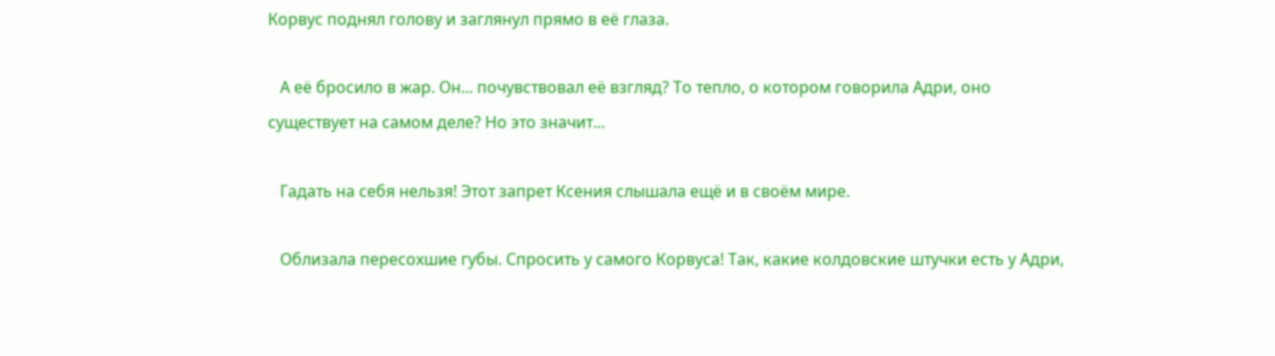Корвус поднял голову и заглянул прямо в её глаза.

   А её бросило в жар. Он... почувствовал её взгляд? То тепло, о котором говорила Адри, оно существует на самом деле? Но это значит...

   Гадать на себя нельзя! Этот запрет Ксения слышала ещё и в своём мире.

   Облизала пересохшие губы. Спросить у самого Корвуса! Так, какие колдовские штучки есть у Адри,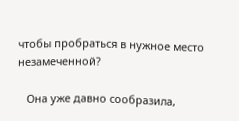чтобы пробраться в нужное место незамеченной?

   Она уже давно сообразила,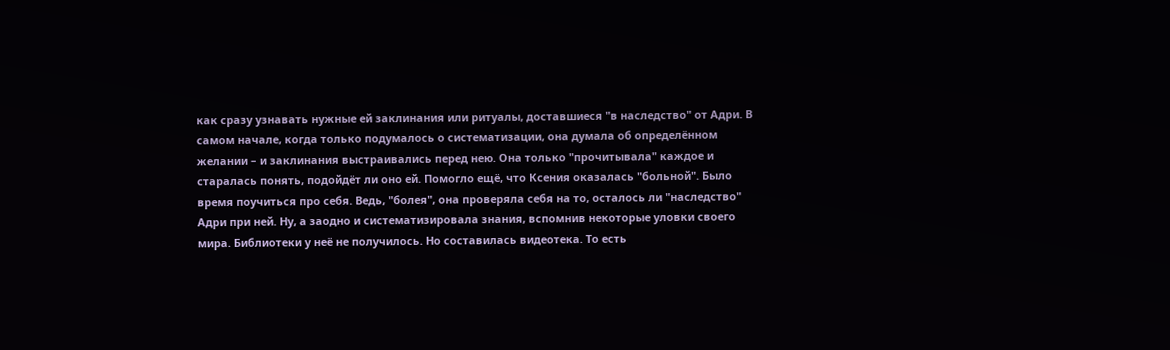как сразу узнавать нужные ей заклинания или ритуалы, доставшиеся "в наследство" от Адри. В самом начале, когда только подумалось о систематизации, она думала об определённом желании – и заклинания выстраивались перед нею. Она только "прочитывала" каждое и старалась понять, подойдёт ли оно ей. Помогло ещё, что Ксения оказалась "больной". Было время поучиться про себя. Ведь, "болея", она проверяла себя на то, осталось ли "наследство" Адри при ней. Ну, а заодно и систематизировала знания, вспомнив некоторые уловки своего мира. Библиотеки у неё не получилось. Но составилась видеотека. То есть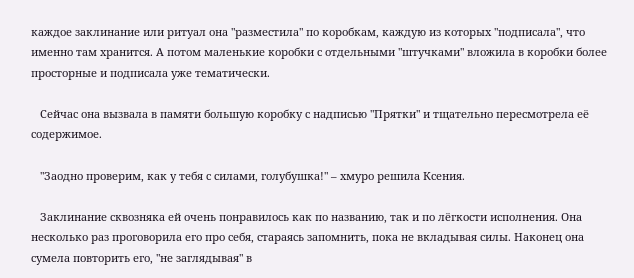каждое заклинание или ритуал она "разместила" по коробкам, каждую из которых "подписала", что именно там хранится. А потом маленькие коробки с отдельными "штучками" вложила в коробки более просторные и подписала уже тематически.

   Сейчас она вызвала в памяти большую коробку с надписью "Прятки" и тщательно пересмотрела её содержимое.

   "Заодно проверим, как у тебя с силами, голубушка!" – хмуро решила Ксения.

   Заклинание сквозняка ей очень понравилось как по названию, так и по лёгкости исполнения. Она несколько раз проговорила его про себя, стараясь запомнить, пока не вкладывая силы. Наконец она сумела повторить его, "не заглядывая" в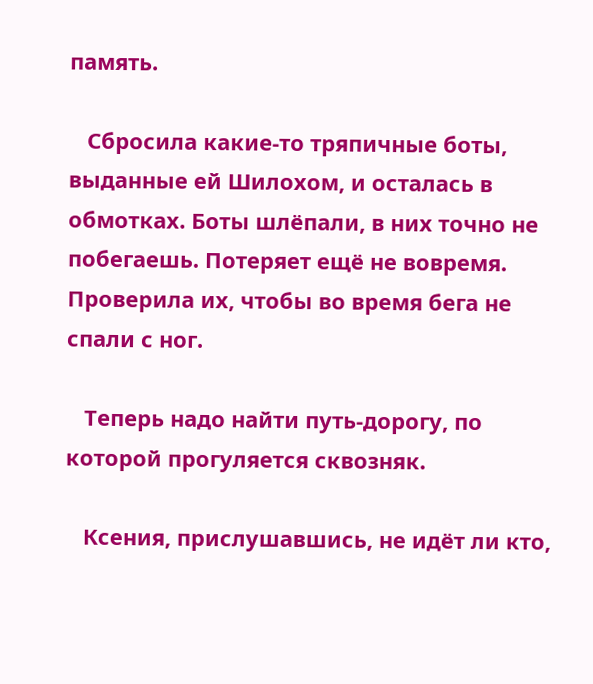память.

   Сбросила какие-то тряпичные боты, выданные ей Шилохом, и осталась в обмотках. Боты шлёпали, в них точно не побегаешь. Потеряет ещё не вовремя. Проверила их, чтобы во время бега не спали с ног.

   Теперь надо найти путь-дорогу, по которой прогуляется сквозняк.

   Ксения, прислушавшись, не идёт ли кто,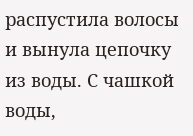распустила волосы и вынула цепочку из воды. С чашкой воды,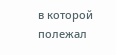в которой полежал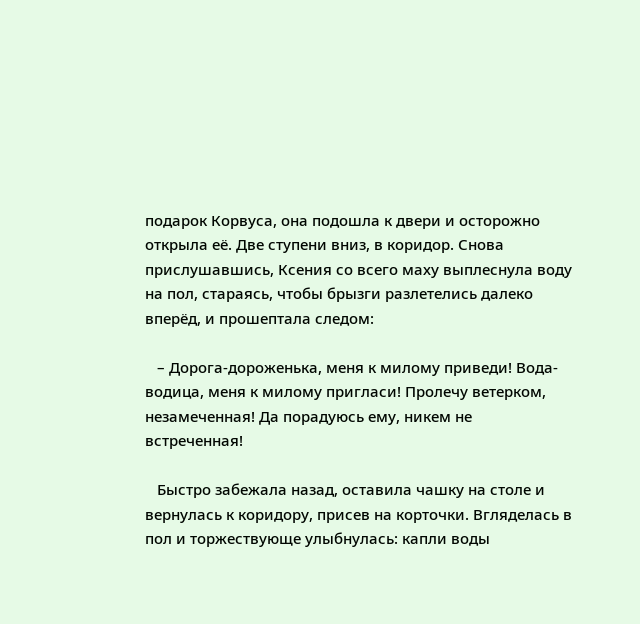подарок Корвуса, она подошла к двери и осторожно открыла её. Две ступени вниз, в коридор. Снова прислушавшись, Ксения со всего маху выплеснула воду на пол, стараясь, чтобы брызги разлетелись далеко вперёд, и прошептала следом:

   – Дорога-дороженька, меня к милому приведи! Вода-водица, меня к милому пригласи! Пролечу ветерком, незамеченная! Да порадуюсь ему, никем не встреченная!

   Быстро забежала назад, оставила чашку на столе и вернулась к коридору, присев на корточки. Вгляделась в пол и торжествующе улыбнулась: капли воды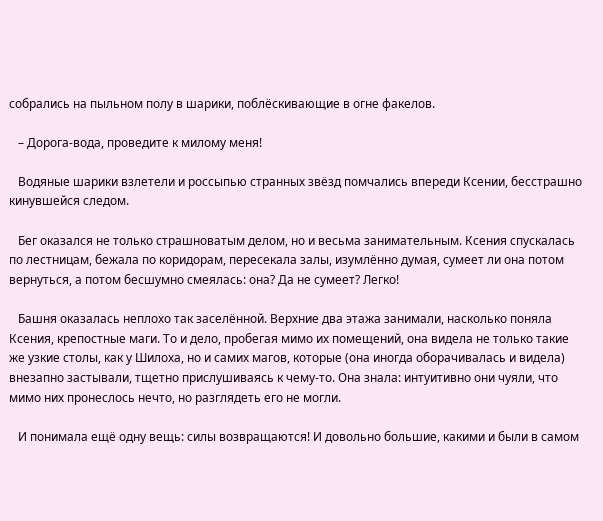собрались на пыльном полу в шарики, поблёскивающие в огне факелов.

   – Дорога-вода, проведите к милому меня!

   Водяные шарики взлетели и россыпью странных звёзд помчались впереди Ксении, бесстрашно кинувшейся следом.

   Бег оказался не только страшноватым делом, но и весьма занимательным. Ксения спускалась по лестницам, бежала по коридорам, пересекала залы, изумлённо думая, сумеет ли она потом вернуться, а потом бесшумно смеялась: она? Да не сумеет? Легко!

   Башня оказалась неплохо так заселённой. Верхние два этажа занимали, насколько поняла Ксения, крепостные маги. То и дело, пробегая мимо их помещений, она видела не только такие же узкие столы, как у Шилоха, но и самих магов, которые (она иногда оборачивалась и видела) внезапно застывали, тщетно прислушиваясь к чему-то. Она знала: интуитивно они чуяли, что мимо них пронеслось нечто, но разглядеть его не могли.

   И понимала ещё одну вещь: силы возвращаются! И довольно большие, какими и были в самом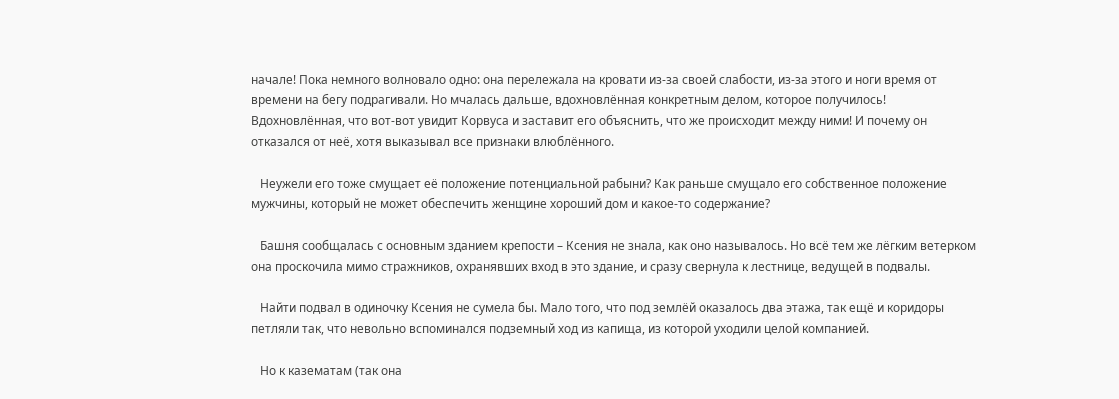начале! Пока немного волновало одно: она перележала на кровати из-за своей слабости, из-за этого и ноги время от времени на бегу подрагивали. Но мчалась дальше, вдохновлённая конкретным делом, которое получилось! Вдохновлённая, что вот-вот увидит Корвуса и заставит его объяснить, что же происходит между ними! И почему он отказался от неё, хотя выказывал все признаки влюблённого.

   Неужели его тоже смущает её положение потенциальной рабыни? Как раньше смущало его собственное положение мужчины, который не может обеспечить женщине хороший дом и какое-то содержание?

   Башня сообщалась с основным зданием крепости – Ксения не знала, как оно называлось. Но всё тем же лёгким ветерком она проскочила мимо стражников, охранявших вход в это здание, и сразу свернула к лестнице, ведущей в подвалы.

   Найти подвал в одиночку Ксения не сумела бы. Мало того, что под землёй оказалось два этажа, так ещё и коридоры петляли так, что невольно вспоминался подземный ход из капища, из которой уходили целой компанией.

   Но к казематам (так она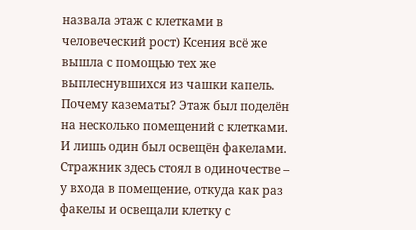назвала этаж с клетками в человеческий рост) Ксения всё же вышла с помощью тех же выплеснувшихся из чашки капель. Почему казематы? Этаж был поделён на несколько помещений с клетками. И лишь один был освещён факелами. Стражник здесь стоял в одиночестве – у входа в помещение, откуда как раз факелы и освещали клетку с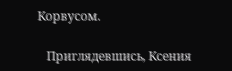Корвусом.

   Приглядевшись, Ксения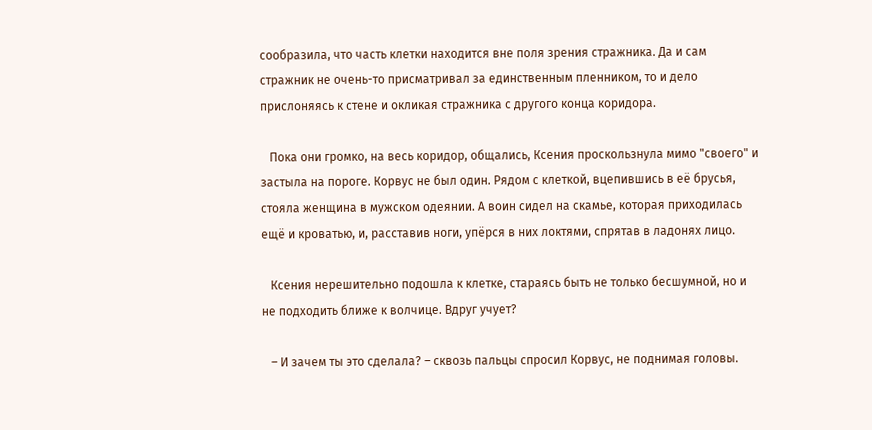сообразила, что часть клетки находится вне поля зрения стражника. Да и сам стражник не очень-то присматривал за единственным пленником, то и дело прислоняясь к стене и окликая стражника с другого конца коридора.

   Пока они громко, на весь коридор, общались, Ксения проскользнула мимо "своего" и застыла на пороге. Корвус не был один. Рядом с клеткой, вцепившись в её брусья, стояла женщина в мужском одеянии. А воин сидел на скамье, которая приходилась ещё и кроватью, и, расставив ноги, упёрся в них локтями, спрятав в ладонях лицо.

   Ксения нерешительно подошла к клетке, стараясь быть не только бесшумной, но и не подходить ближе к волчице. Вдруг учует?

   – И зачем ты это сделала? – сквозь пальцы спросил Корвус, не поднимая головы.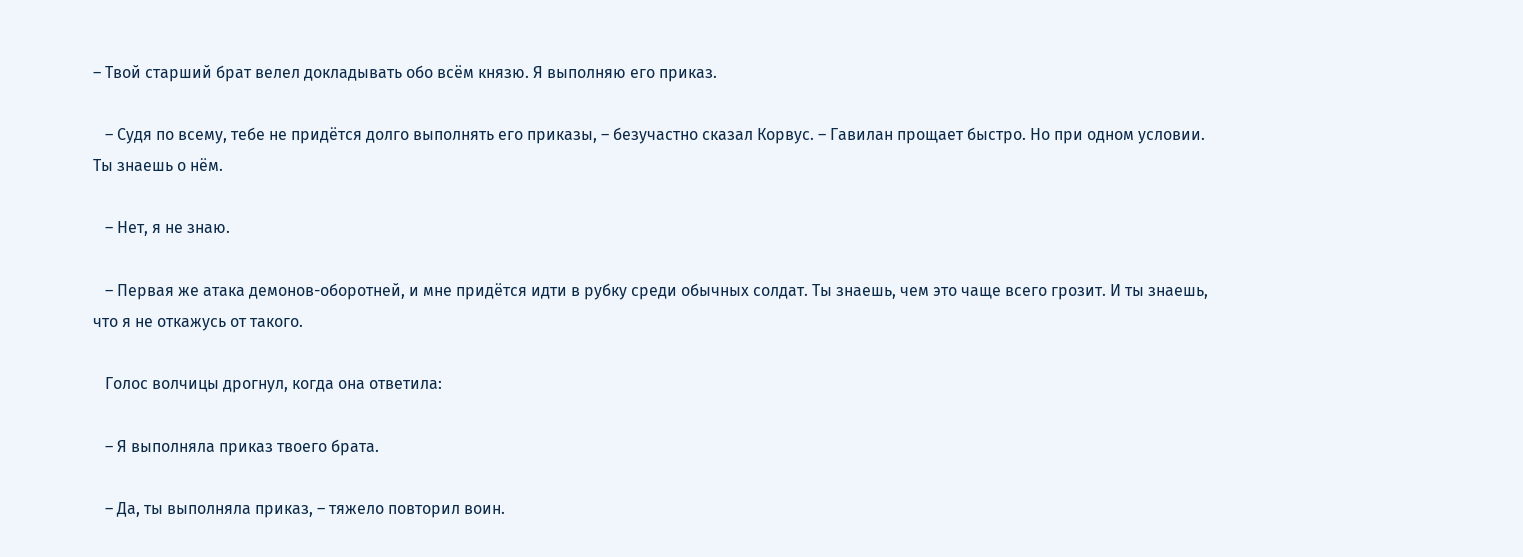– Твой старший брат велел докладывать обо всём князю. Я выполняю его приказ.

   – Судя по всему, тебе не придётся долго выполнять его приказы, – безучастно сказал Корвус. – Гавилан прощает быстро. Но при одном условии. Ты знаешь о нём.

   – Нет, я не знаю.

   – Первая же атака демонов-оборотней, и мне придётся идти в рубку среди обычных солдат. Ты знаешь, чем это чаще всего грозит. И ты знаешь, что я не откажусь от такого.

   Голос волчицы дрогнул, когда она ответила:

   – Я выполняла приказ твоего брата.

   – Да, ты выполняла приказ, – тяжело повторил воин.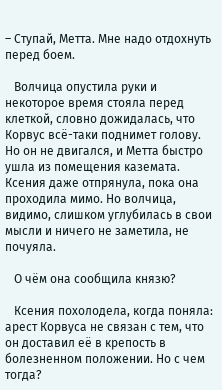– Ступай, Метта. Мне надо отдохнуть перед боем.

   Волчица опустила руки и некоторое время стояла перед клеткой, словно дожидалась, что Корвус всё-таки поднимет голову. Но он не двигался, и Метта быстро ушла из помещения каземата. Ксения даже отпрянула, пока она проходила мимо. Но волчица, видимо, слишком углубилась в свои мысли и ничего не заметила, не почуяла.

   О чём она сообщила князю?

   Ксения похолодела, когда поняла: арест Корвуса не связан с тем, что он доставил её в крепость в болезненном положении. Но с чем тогда?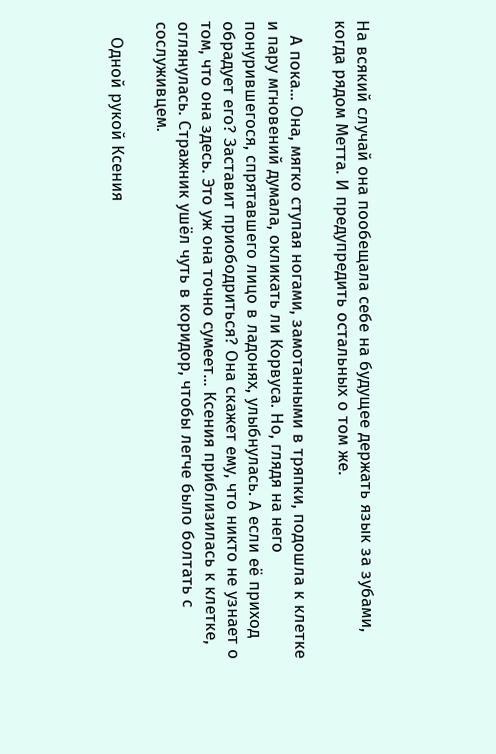На всякий случай она пообещала себе на будущее держать язык за зубами, когда рядом Метта. И предупредить остальных о том же.

   А пока... Она, мягко ступая ногами, замотанными в тряпки, подошла к клетке и пару мгновений думала, окликать ли Корвуса. Но, глядя на него понурившегося, спрятавшего лицо в ладонях, улыбнулась. А если её приход обрадует его? Заставит приободриться? Она скажет ему, что никто не узнает о том, что она здесь. Это уж она точно сумеет... Ксения приблизилась к клетке, оглянулась. Стражник ушёл чуть в коридор, чтобы легче было болтать с сослуживцем.

   Одной рукой Ксения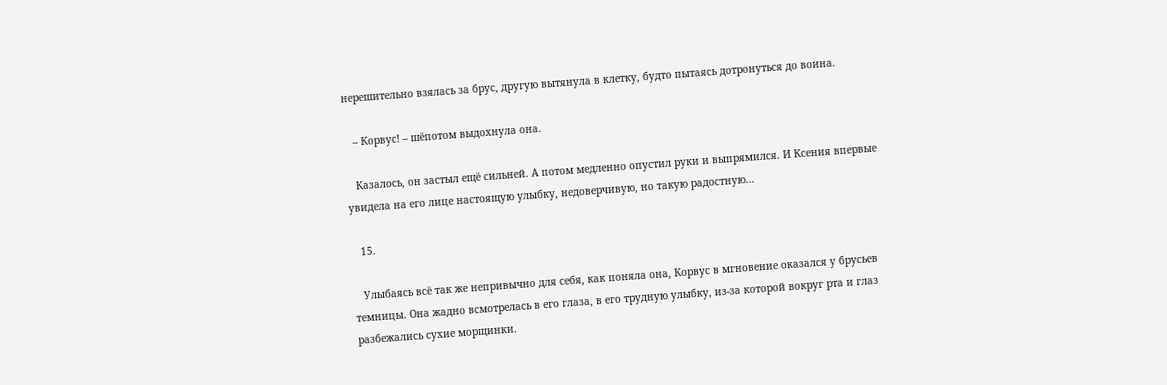нерешительно взялась за брус, другую вытянула в клетку, будто пытаясь дотронуться до воина.

   – Корвус! – шёпотом выдохнула она.

   Казалось, он застыл ещё сильней. А потом медленно опустил руки и выпрямился. И Ксения впервые увидела на его лице настоящую улыбку, недоверчивую, но такую радостную...

   15.

   Улыбаясь всё так же непривычно для себя, как поняла она, Корвус в мгновение оказался у брусьев темницы. Она жадно всмотрелась в его глаза, в его трудную улыбку, из-за которой вокруг рта и глаз разбежались сухие морщинки.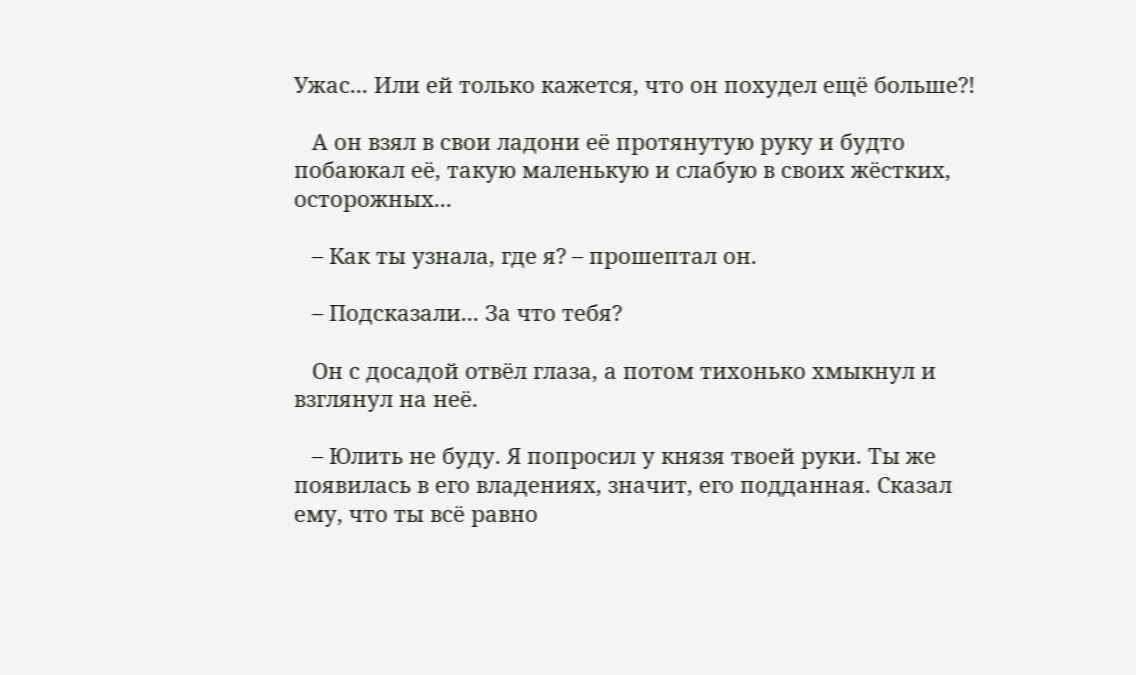Ужас... Или ей только кажется, что он похудел ещё больше?!

   А он взял в свои ладони её протянутую руку и будто побаюкал её, такую маленькую и слабую в своих жёстких, осторожных...

   – Как ты узнала, где я? – прошептал он.

   – Подсказали... За что тебя?

   Он с досадой отвёл глаза, а потом тихонько хмыкнул и взглянул на неё.

   – Юлить не буду. Я попросил у князя твоей руки. Ты же появилась в его владениях, значит, его подданная. Сказал ему, что ты всё равно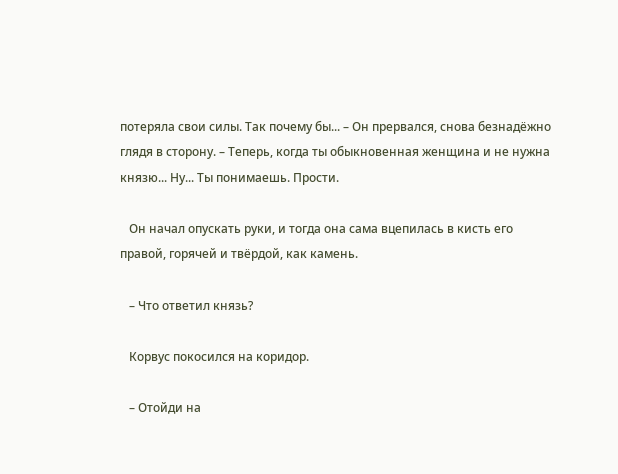потеряла свои силы. Так почему бы... – Он прервался, снова безнадёжно глядя в сторону. – Теперь, когда ты обыкновенная женщина и не нужна князю... Ну... Ты понимаешь. Прости.

   Он начал опускать руки, и тогда она сама вцепилась в кисть его правой, горячей и твёрдой, как камень.

   – Что ответил князь?

   Корвус покосился на коридор.

   – Отойди на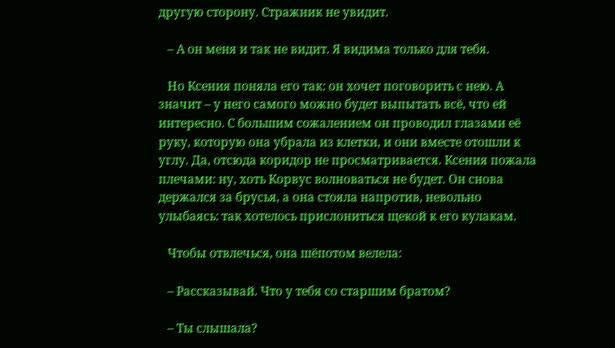другую сторону. Стражник не увидит.

   – А он меня и так не видит. Я видима только для тебя.

   Но Ксения поняла его так: он хочет поговорить с нею. А значит – у него самого можно будет выпытать всё, что ей интересно. С большим сожалением он проводил глазами её руку, которую она убрала из клетки, и они вместе отошли к углу. Да, отсюда коридор не просматривается. Ксения пожала плечами: ну, хоть Корвус волноваться не будет. Он снова держался за брусья, а она стояла напротив, невольно улыбаясь: так хотелось прислониться щекой к его кулакам.

   Чтобы отвлечься, она шёпотом велела:

   – Рассказывай. Что у тебя со старшим братом?

   – Ты слышала?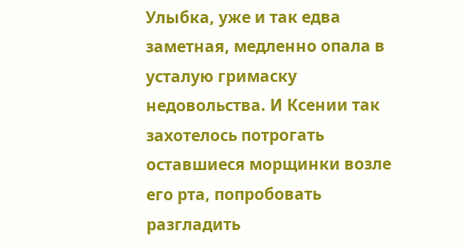Улыбка, уже и так едва заметная, медленно опала в усталую гримаску недовольства. И Ксении так захотелось потрогать оставшиеся морщинки возле его рта, попробовать разгладить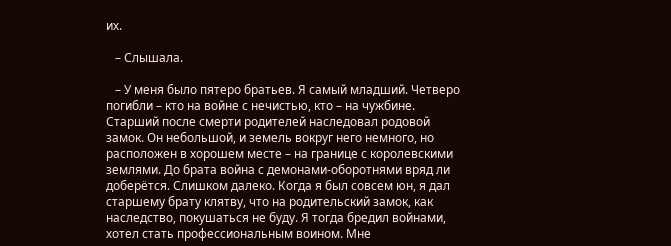их.

   – Слышала.

   – У меня было пятеро братьев. Я самый младший. Четверо погибли – кто на войне с нечистью, кто – на чужбине. Старший после смерти родителей наследовал родовой замок. Он небольшой, и земель вокруг него немного, но расположен в хорошем месте – на границе с королевскими землями. До брата война с демонами-оборотнями вряд ли доберётся. Слишком далеко. Когда я был совсем юн, я дал старшему брату клятву, что на родительский замок, как наследство, покушаться не буду. Я тогда бредил войнами, хотел стать профессиональным воином. Мне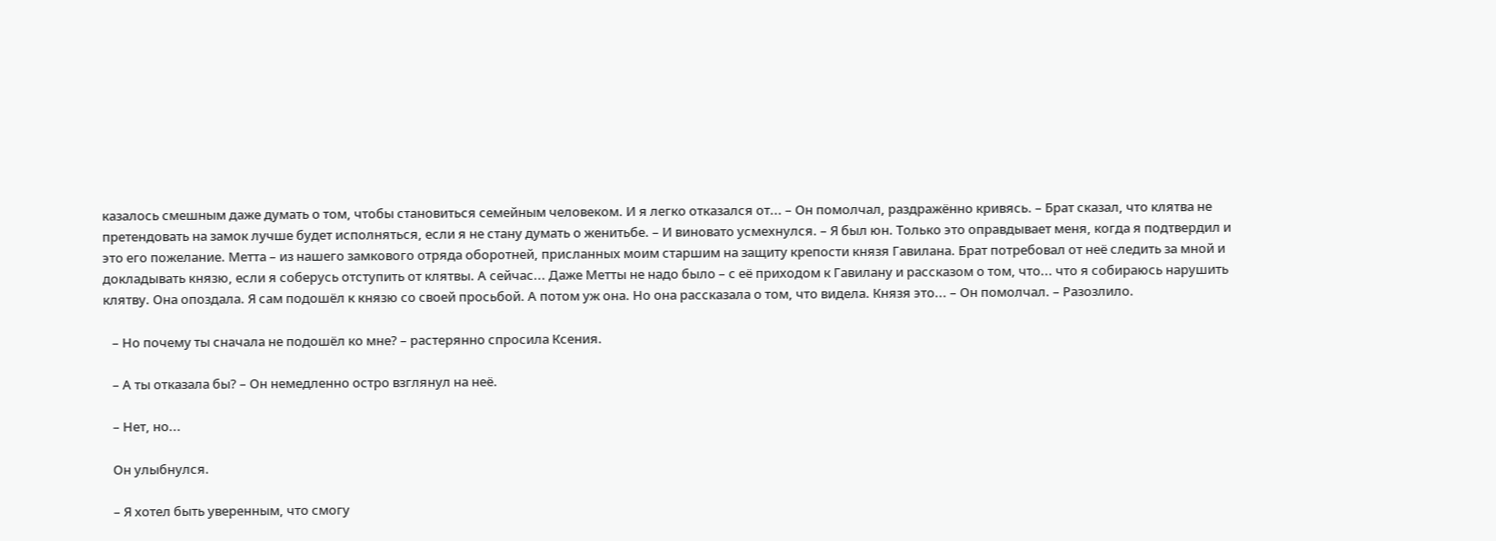казалось смешным даже думать о том, чтобы становиться семейным человеком. И я легко отказался от... – Он помолчал, раздражённо кривясь. – Брат сказал, что клятва не претендовать на замок лучше будет исполняться, если я не стану думать о женитьбе. – И виновато усмехнулся. – Я был юн. Только это оправдывает меня, когда я подтвердил и это его пожелание. Метта – из нашего замкового отряда оборотней, присланных моим старшим на защиту крепости князя Гавилана. Брат потребовал от неё следить за мной и докладывать князю, если я соберусь отступить от клятвы. А сейчас... Даже Метты не надо было – с её приходом к Гавилану и рассказом о том, что... что я собираюсь нарушить клятву. Она опоздала. Я сам подошёл к князю со своей просьбой. А потом уж она. Но она рассказала о том, что видела. Князя это... – Он помолчал. – Разозлило.

   – Но почему ты сначала не подошёл ко мне? – растерянно спросила Ксения.

   – А ты отказала бы? – Он немедленно остро взглянул на неё.

   – Нет, но...

   Он улыбнулся.

   – Я хотел быть уверенным, что смогу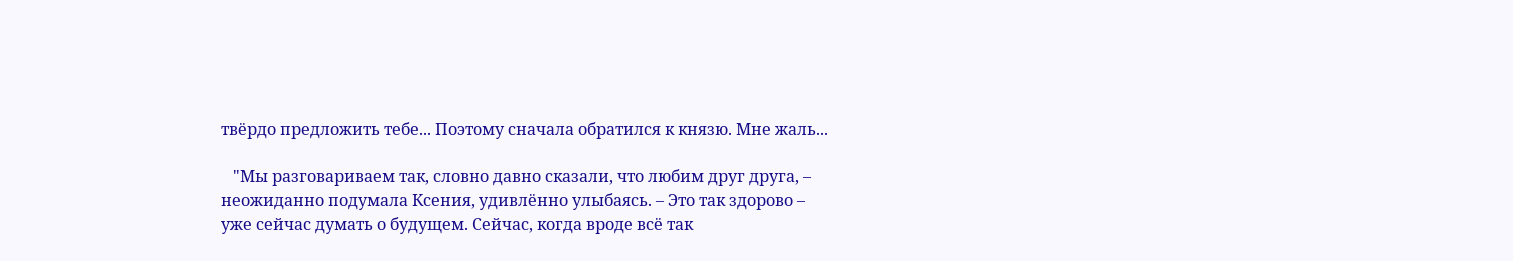твёрдо предложить тебе... Поэтому сначала обратился к князю. Мне жаль...

   "Мы разговариваем так, словно давно сказали, что любим друг друга, – неожиданно подумала Ксения, удивлённо улыбаясь. – Это так здорово – уже сейчас думать о будущем. Сейчас, когда вроде всё так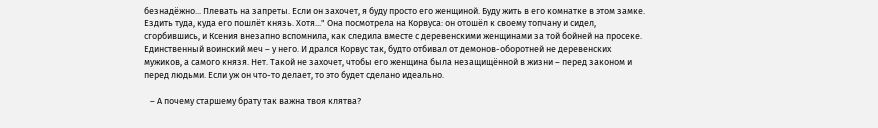безнадёжно... Плевать на запреты. Если он захочет, я буду просто его женщиной. Буду жить в его комнатке в этом замке. Ездить туда, куда его пошлёт князь. Хотя..." Она посмотрела на Корвуса: он отошёл к своему топчану и сидел, сгорбившись, и Ксения внезапно вспомнила, как следила вместе с деревенскими женщинами за той бойней на просеке. Единственный воинский меч – у него. И дрался Корвус так, будто отбивал от демонов-оборотней не деревенских мужиков, а самого князя. Нет. Такой не захочет, чтобы его женщина была незащищённой в жизни – перед законом и перед людьми. Если уж он что-то делает, то это будет сделано идеально.

   – А почему старшему брату так важна твоя клятва?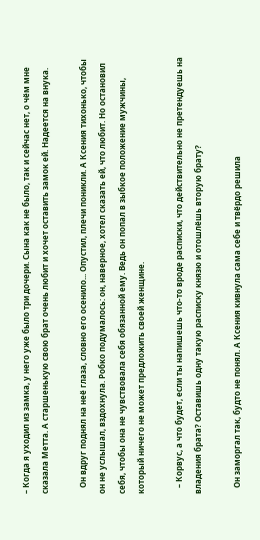– Когда я уходил из замка, у него уже было три дочери. Сына как не было, так и сейчас нет, о чём мне сказала Метта. А старшенькую свою брат очень любит и хочет оставить замок ей. Надеется на внука.

   Он вдруг поднял на неё глаза, словно его осенило... Опустил, плечи поникли. А Ксения тихонько, чтобы он не услышал, вздохнула. Робко подумалось: он, наверное, хотел сказать ей, что любит. Но остановил себя, чтобы она не чувствовала себя обязанной ему. Ведь он попал в зыбкое положение мужчины, который ничего не может предложить своей женщине.

   – Корвус, а что будет, если ты напишешь что-то вроде расписки, что действительно не претендуешь на владения брата? Оставишь одну такую расписку князю и отошлёшь вторую брату?

   Он заморгал так, будто не понял. А Ксения кивнула сама себе и твёрдо решила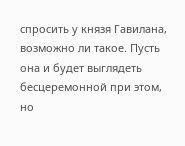спросить у князя Гавилана, возможно ли такое. Пусть она и будет выглядеть бесцеремонной при этом, но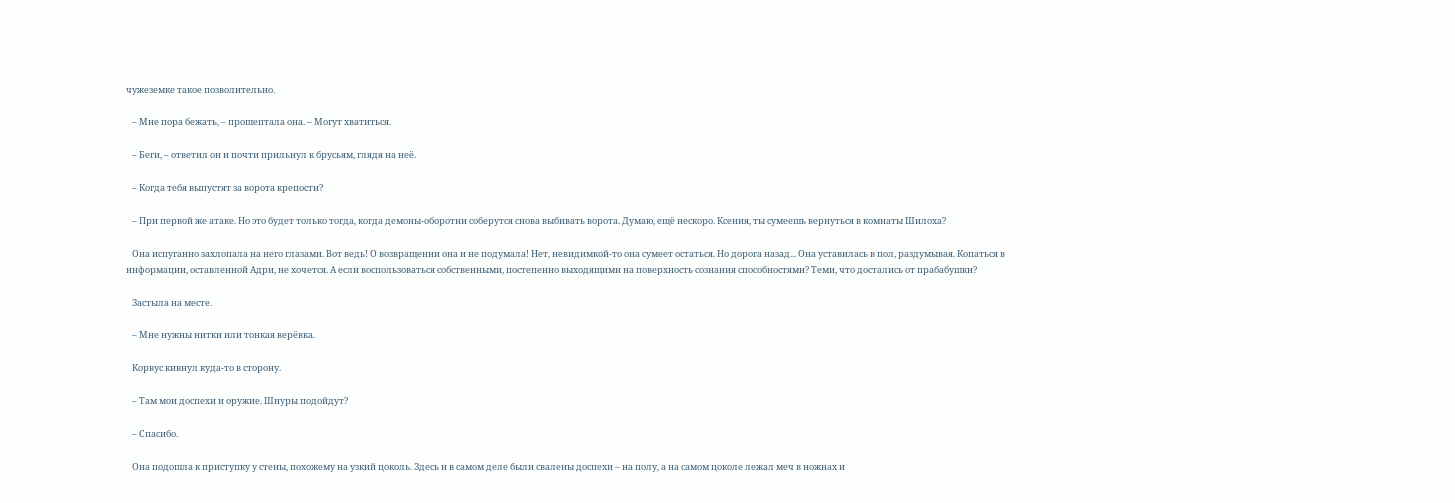чужеземке такое позволительно.

   – Мне пора бежать, – прошептала она. – Могут хватиться.

   – Беги, – ответил он и почти прильнул к брусьям, глядя на неё.

   – Когда тебя выпустят за ворота крепости?

   – При первой же атаке. Но это будет только тогда, когда демоны-оборотни соберутся снова выбивать ворота. Думаю, ещё нескоро. Ксения, ты сумеешь вернуться в комнаты Шилоха?

   Она испуганно захлопала на него глазами. Вот ведь! О возвращении она и не подумала! Нет, невидимкой-то она сумеет остаться. Но дорога назад... Она уставилась в пол, раздумывая. Копаться в информации, оставленной Адри, не хочется. А если воспользоваться собственными, постепенно выходящими на поверхность сознания способностями? Теми, что достались от прабабушки?

   Застыла на месте.

   – Мне нужны нитки или тонкая верёвка.

   Корвус кивнул куда-то в сторону.

   – Там мои доспехи и оружие. Шнуры подойдут?

   – Спасибо.

   Она подошла к приступку у стены, похожему на узкий цоколь. Здесь и в самом деле были свалены доспехи – на полу, а на самом цоколе лежал меч в ножнах и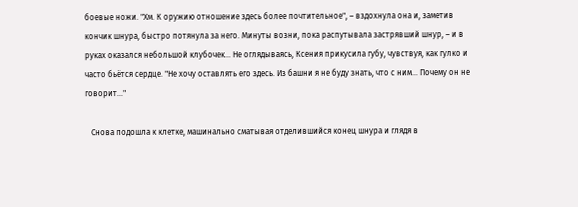боевые ножи. "Хм. К оружию отношение здесь более почтительное", – вздохнула она и, заметив кончик шнура, быстро потянула за него. Минуты возни, пока распутывала застрявший шнур, – и в руках оказался небольшой клубочек... Не оглядываясь, Ксения прикусила губу, чувствуя, как гулко и часто бьётся сердце. "Не хочу оставлять его здесь. Из башни я не буду знать, что с ним... Почему он не говорит..."

   Снова подошла к клетке, машинально сматывая отделившийся конец шнура и глядя в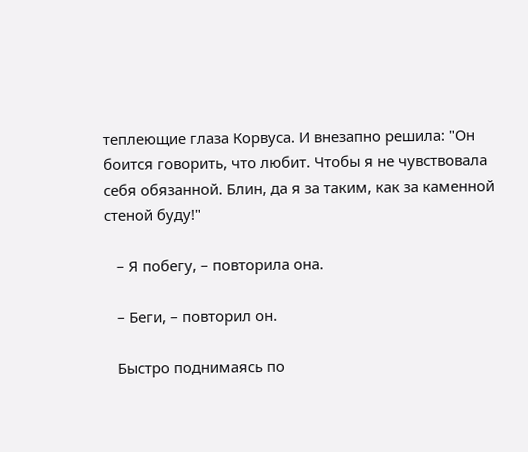теплеющие глаза Корвуса. И внезапно решила: "Он боится говорить, что любит. Чтобы я не чувствовала себя обязанной. Блин, да я за таким, как за каменной стеной буду!"

   – Я побегу, – повторила она.

   – Беги, – повторил он.

   Быстро поднимаясь по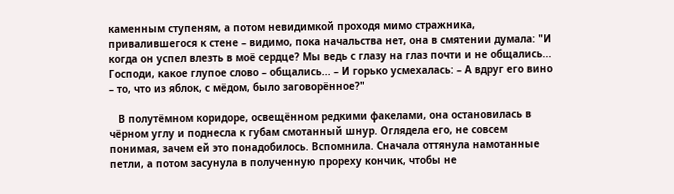каменным ступеням, а потом невидимкой проходя мимо стражника, привалившегося к стене – видимо, пока начальства нет, она в смятении думала: "И когда он успел влезть в моё сердце? Мы ведь с глазу на глаз почти и не общались... Господи, какое глупое слово – общались... – И горько усмехалась: – А вдруг его вино – то, что из яблок, с мёдом, было заговорённое?"

   В полутёмном коридоре, освещённом редкими факелами, она остановилась в чёрном углу и поднесла к губам смотанный шнур. Оглядела его, не совсем понимая, зачем ей это понадобилось. Вспомнила. Сначала оттянула намотанные петли, а потом засунула в полученную прореху кончик, чтобы не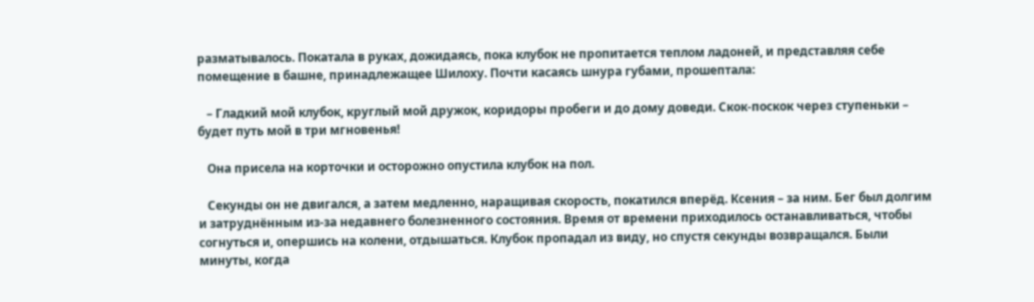разматывалось. Покатала в руках, дожидаясь, пока клубок не пропитается теплом ладоней, и представляя себе помещение в башне, принадлежащее Шилоху. Почти касаясь шнура губами, прошептала:

   – Гладкий мой клубок, круглый мой дружок, коридоры пробеги и до дому доведи. Скок-поскок через ступеньки – будет путь мой в три мгновенья!

   Она присела на корточки и осторожно опустила клубок на пол.

   Секунды он не двигался, а затем медленно, наращивая скорость, покатился вперёд. Ксения – за ним. Бег был долгим и затруднённым из-за недавнего болезненного состояния. Время от времени приходилось останавливаться, чтобы согнуться и, опершись на колени, отдышаться. Клубок пропадал из виду, но спустя секунды возвращался. Были минуты, когда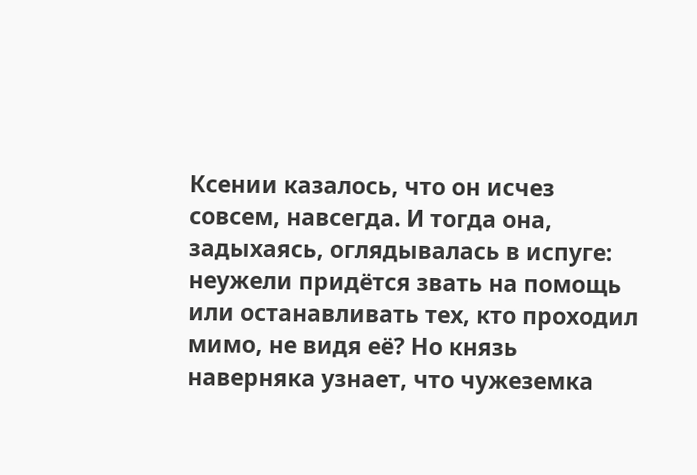Ксении казалось, что он исчез совсем, навсегда. И тогда она, задыхаясь, оглядывалась в испуге: неужели придётся звать на помощь или останавливать тех, кто проходил мимо, не видя её? Но князь наверняка узнает, что чужеземка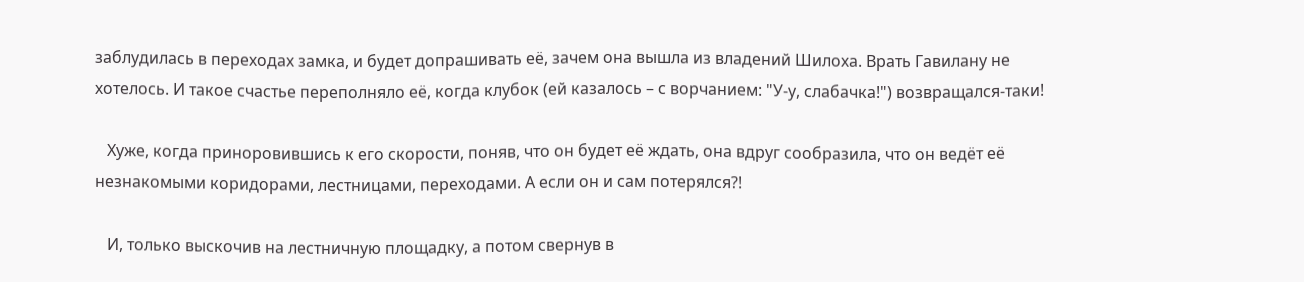заблудилась в переходах замка, и будет допрашивать её, зачем она вышла из владений Шилоха. Врать Гавилану не хотелось. И такое счастье переполняло её, когда клубок (ей казалось – с ворчанием: "У-у, слабачка!") возвращался-таки!

   Хуже, когда приноровившись к его скорости, поняв, что он будет её ждать, она вдруг сообразила, что он ведёт её незнакомыми коридорами, лестницами, переходами. А если он и сам потерялся?!

   И, только выскочив на лестничную площадку, а потом свернув в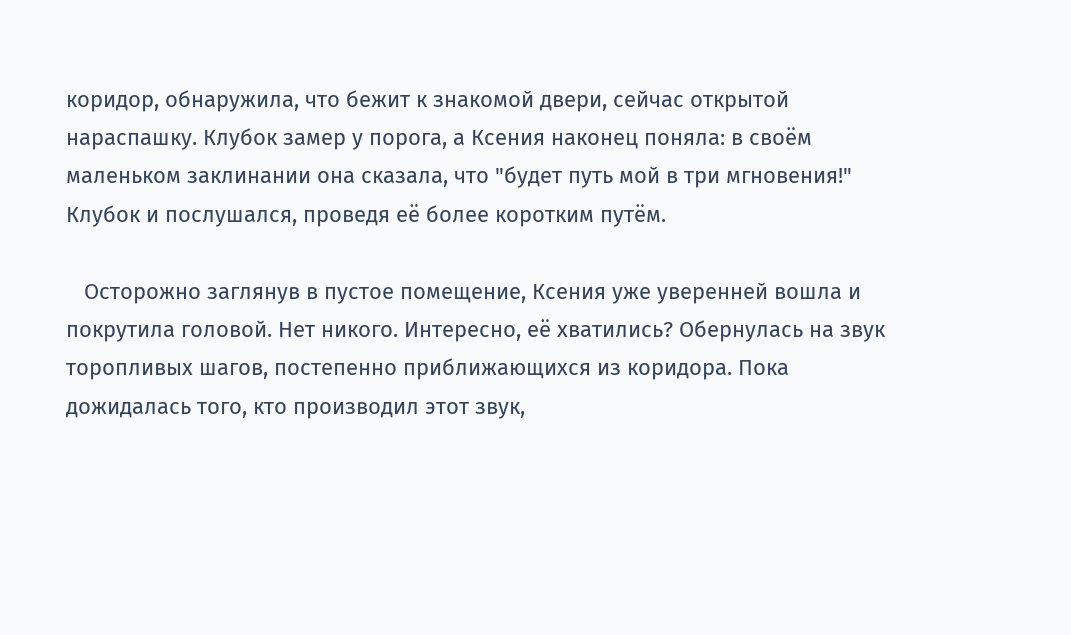коридор, обнаружила, что бежит к знакомой двери, сейчас открытой нараспашку. Клубок замер у порога, а Ксения наконец поняла: в своём маленьком заклинании она сказала, что "будет путь мой в три мгновения!" Клубок и послушался, проведя её более коротким путём.

   Осторожно заглянув в пустое помещение, Ксения уже уверенней вошла и покрутила головой. Нет никого. Интересно, её хватились? Обернулась на звук торопливых шагов, постепенно приближающихся из коридора. Пока дожидалась того, кто производил этот звук,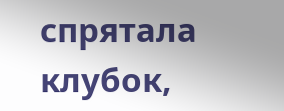спрятала клубок,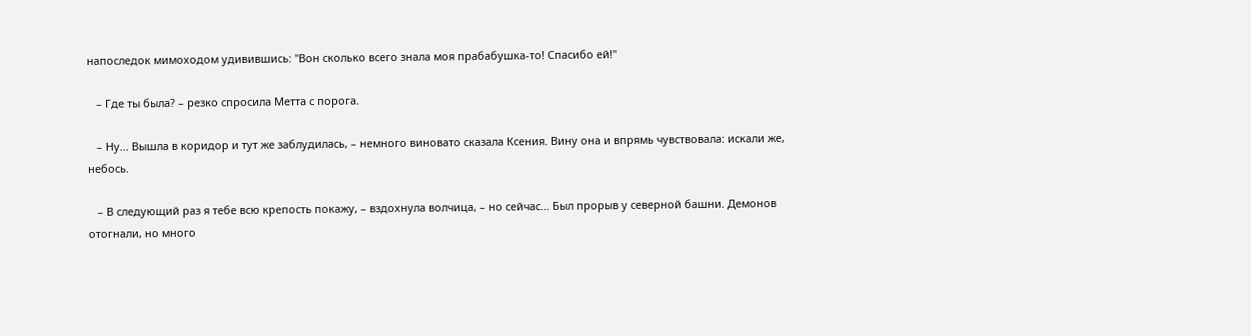напоследок мимоходом удивившись: "Вон сколько всего знала моя прабабушка-то! Спасибо ей!"

   – Где ты была? – резко спросила Метта с порога.

   – Ну... Вышла в коридор и тут же заблудилась, – немного виновато сказала Ксения. Вину она и впрямь чувствовала: искали же, небось.

   – В следующий раз я тебе всю крепость покажу, – вздохнула волчица, – но сейчас... Был прорыв у северной башни. Демонов отогнали, но много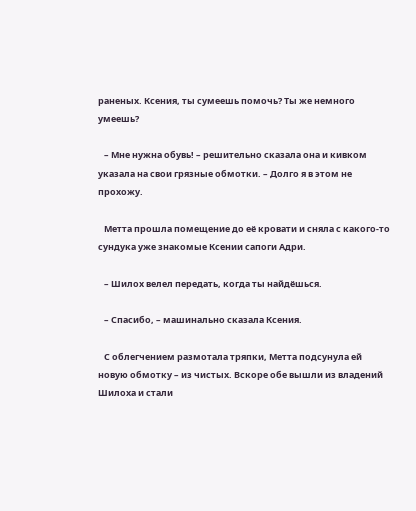раненых. Ксения, ты сумеешь помочь? Ты же немного умеешь?

   – Мне нужна обувь! – решительно сказала она и кивком указала на свои грязные обмотки. – Долго я в этом не прохожу.

   Метта прошла помещение до её кровати и сняла с какого-то сундука уже знакомые Ксении сапоги Адри.

   – Шилох велел передать, когда ты найдёшься.

   – Спасибо, – машинально сказала Ксения.

   С облегчением размотала тряпки, Метта подсунула ей новую обмотку – из чистых. Вскоре обе вышли из владений Шилоха и стали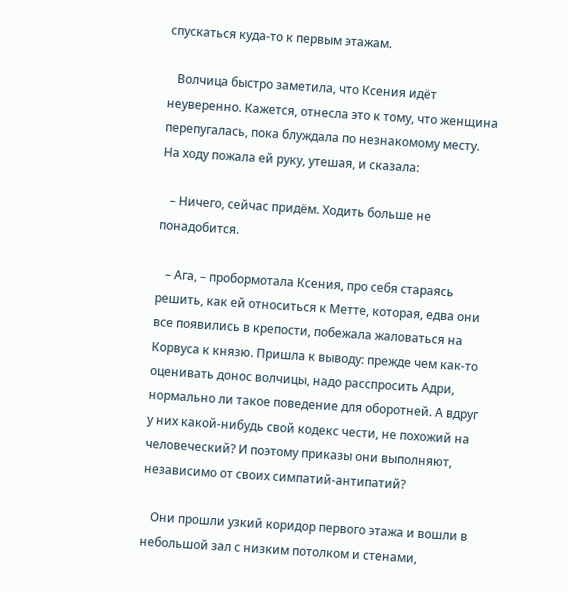спускаться куда-то к первым этажам.

   Волчица быстро заметила, что Ксения идёт неуверенно. Кажется, отнесла это к тому, что женщина перепугалась, пока блуждала по незнакомому месту. На ходу пожала ей руку, утешая, и сказала:

   – Ничего, сейчас придём. Ходить больше не понадобится.

   – Ага, – пробормотала Ксения, про себя стараясь решить, как ей относиться к Метте, которая, едва они все появились в крепости, побежала жаловаться на Корвуса к князю. Пришла к выводу: прежде чем как-то оценивать донос волчицы, надо расспросить Адри, нормально ли такое поведение для оборотней. А вдруг у них какой-нибудь свой кодекс чести, не похожий на человеческий? И поэтому приказы они выполняют, независимо от своих симпатий-антипатий?

   Они прошли узкий коридор первого этажа и вошли в небольшой зал с низким потолком и стенами,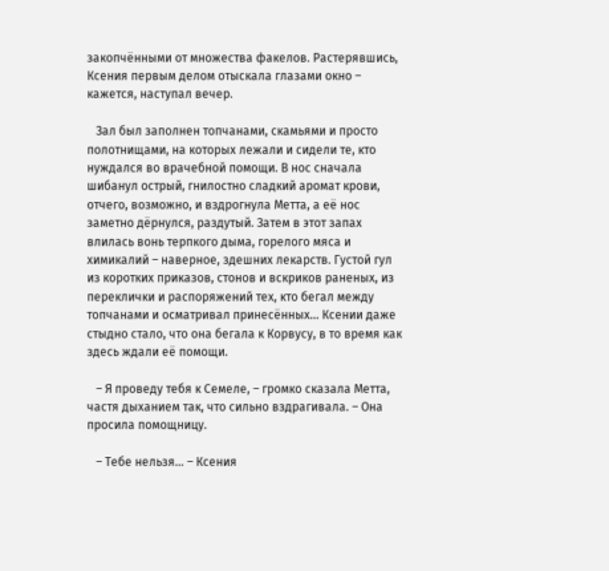закопчёнными от множества факелов. Растерявшись, Ксения первым делом отыскала глазами окно – кажется, наступал вечер.

   Зал был заполнен топчанами, скамьями и просто полотнищами, на которых лежали и сидели те, кто нуждался во врачебной помощи. В нос сначала шибанул острый, гнилостно сладкий аромат крови, отчего, возможно, и вздрогнула Метта, а её нос заметно дёрнулся, раздутый. Затем в этот запах влилась вонь терпкого дыма, горелого мяса и химикалий – наверное, здешних лекарств. Густой гул из коротких приказов, стонов и вскриков раненых, из переклички и распоряжений тех, кто бегал между топчанами и осматривал принесённых... Ксении даже стыдно стало, что она бегала к Корвусу, в то время как здесь ждали её помощи.

   – Я проведу тебя к Семеле, – громко сказала Метта, частя дыханием так, что сильно вздрагивала. – Она просила помощницу.

   – Тебе нельзя... – Ксения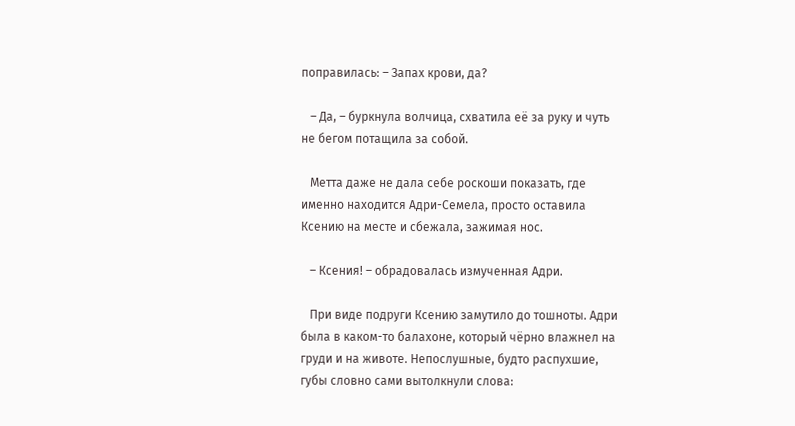поправилась: – Запах крови, да?

   – Да, – буркнула волчица, схватила её за руку и чуть не бегом потащила за собой.

   Метта даже не дала себе роскоши показать, где именно находится Адри-Семела, просто оставила Ксению на месте и сбежала, зажимая нос.

   – Ксения! – обрадовалась измученная Адри.

   При виде подруги Ксению замутило до тошноты. Адри была в каком-то балахоне, который чёрно влажнел на груди и на животе. Непослушные, будто распухшие, губы словно сами вытолкнули слова: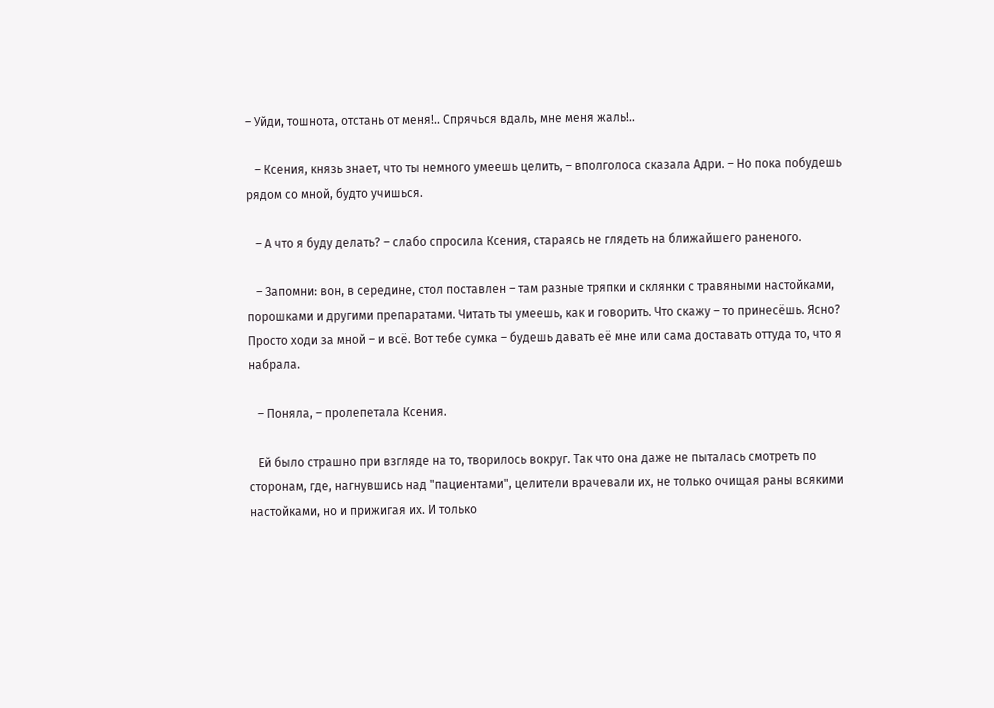– Уйди, тошнота, отстань от меня!.. Спрячься вдаль, мне меня жаль!..

   – Ксения, князь знает, что ты немного умеешь целить, – вполголоса сказала Адри. – Но пока побудешь рядом со мной, будто учишься.

   – А что я буду делать? – слабо спросила Ксения, стараясь не глядеть на ближайшего раненого.

   – Запомни: вон, в середине, стол поставлен – там разные тряпки и склянки с травяными настойками, порошками и другими препаратами. Читать ты умеешь, как и говорить. Что скажу – то принесёшь. Ясно? Просто ходи за мной – и всё. Вот тебе сумка – будешь давать её мне или сама доставать оттуда то, что я набрала.

   – Поняла, – пролепетала Ксения.

   Ей было страшно при взгляде на то, творилось вокруг. Так что она даже не пыталась смотреть по сторонам, где, нагнувшись над "пациентами", целители врачевали их, не только очищая раны всякими настойками, но и прижигая их. И только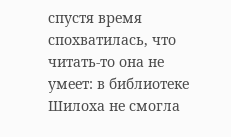спустя время спохватилась, что читать-то она не умеет: в библиотеке Шилоха не смогла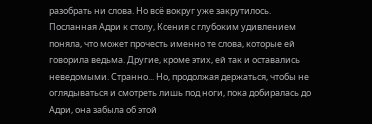разобрать ни слова. Но всё вокруг уже закрутилось. Посланная Адри к столу, Ксения с глубоким удивлением поняла, что может прочесть именно те слова, которые ей говорила ведьма. Другие, кроме этих, ей так и оставались неведомыми. Странно... Но, продолжая держаться, чтобы не оглядываться и смотреть лишь под ноги, пока добиралась до Адри, она забыла об этой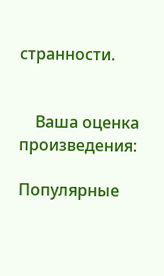странности.


    Ваша оценка произведения:

Популярные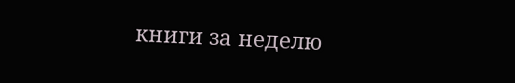книги за неделю